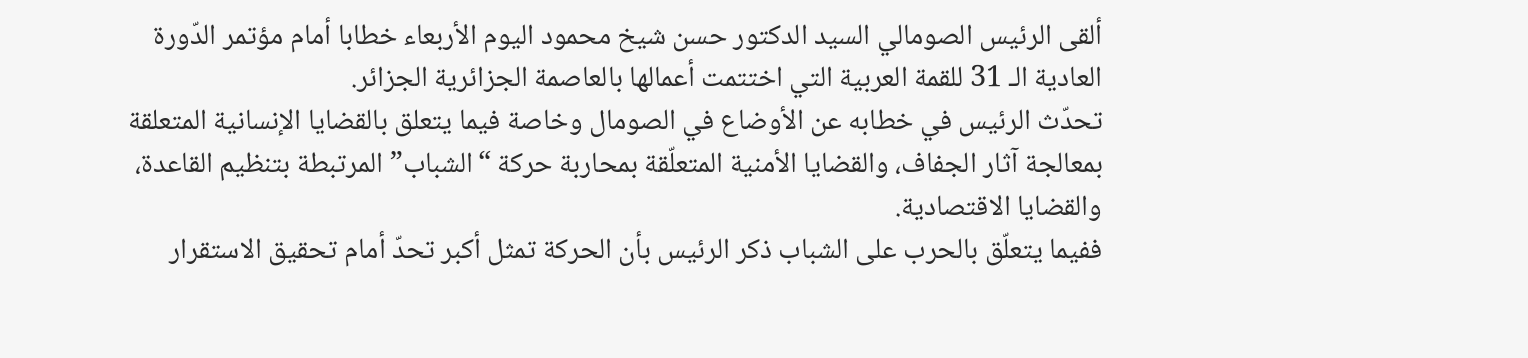ألقى الرئيس الصومالي السيد الدكتور حسن شيخ محمود اليوم الأربعاء خطابا أمام مؤتمر الدّورة العادية الـ 31 للقمة العربية التي اختتمت أعمالها بالعاصمة الجزائرية الجزائر.
تحدّث الرئيس في خطابه عن الأوضاع في الصومال وخاصة فيما يتعلق بالقضايا الإنسانية المتعلقة بمعالجة آثار الجفاف، والقضايا الأمنية المتعلّقة بمحاربة حركة “الشباب” المرتبطة بتنظيم القاعدة، والقضايا الاقتصادية.
ففيما يتعلّق بالحرب على الشباب ذكر الرئيس بأن الحركة تمثل أكبر تحدّ أمام تحقيق الاستقرار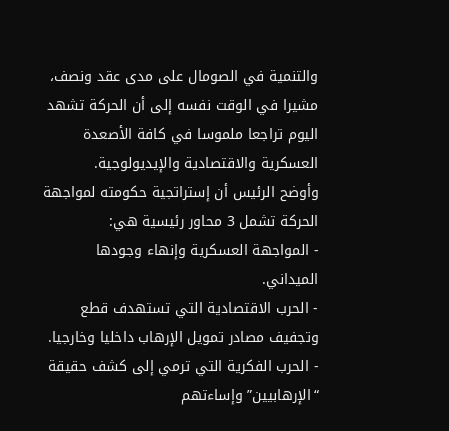والتنمية في الصومال على مدى عقد ونصف، مشيرا في الوقت نفسه إلى أن الحركة تشهد اليوم تراجعا ملموسا في كافة الأصعدة العسكرية والاقتصادية والإيديولوجية.
وأوضح الرئيس أن إستراتجية حكومته لمواجهة الحركة تشمل 3 محاور رئيسية هي:
- المواجهة العسكرية وإنهاء وجودها الميداني.
- الحرب الاقتصادية التي تستهدف قطع وتجفيف مصادر تمويل الإرهاب داخليا وخارجيا.
- الحرب الفكرية التي ترمي إلى كشف حقيقة “الإرهابيين” وإساءتهم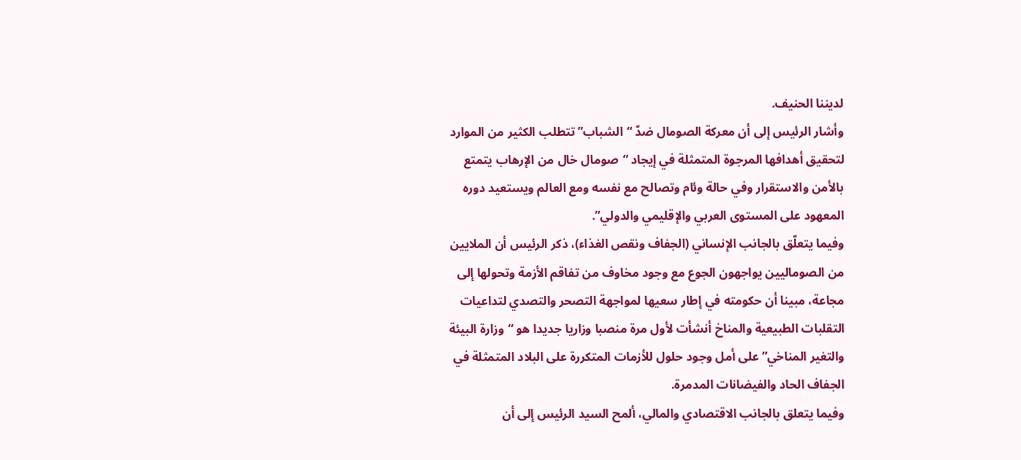لديننا الحنيف.
وأشار الرئيس إلى أن معركة الصومال ضدّ “الشباب” تتطلب الكثير من الموارد لتحقيق أهدافها المرجوة المتمثلة في إيجاد “صومال خال من الإرهاب يتمتع بالأمن والاستقرار وفي حالة وئام وتصالح مع نفسه ومع العالم ويستعيد دوره المعهود على المستوى العربي والإقليمي والدولي”.
وفيما يتعلّق بالجانب الإنساني (الجفاف ونقص الغذاء)، ذكر الرئيس أن الملايين من الصوماليين يواجهون الجوع مع وجود مخاوف من تفاقم الأزمة وتحولها إلى مجاعة، مبينا أن حكومته في إطار سعيها لمواجهة التصحر والتصدي لتداعيات التقلبات الطبيعية والمناخ أنشأت لأول مرة منصبا وزاريا جديدا هو “وزارة البيئة والتغير المناخي” على أمل وجود حلول للأزمات المتكررة على البلاد المتمثلة في الجفاف الحاد والفيضانات المدمرة.
وفيما يتعلق بالجانب الاقتصادي والمالي، ألمح السيد الرئيس إلى أن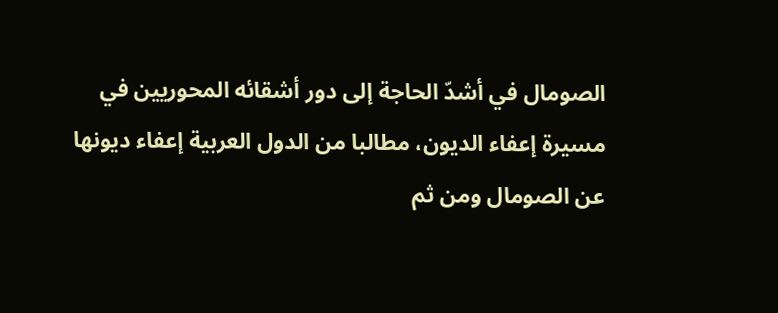الصومال في أشدّ الحاجة إلى دور أشقائه المحوريين في مسيرة إعفاء الديون، مطالبا من الدول العربية إعفاء ديونها عن الصومال ومن ثم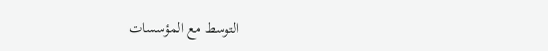التوسط مع المؤسسات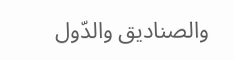والصناديق والدّول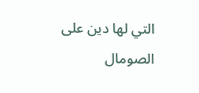التي لها دين على الصومال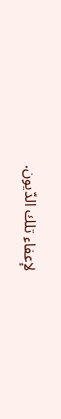لإعفاء تلك الدّيون.